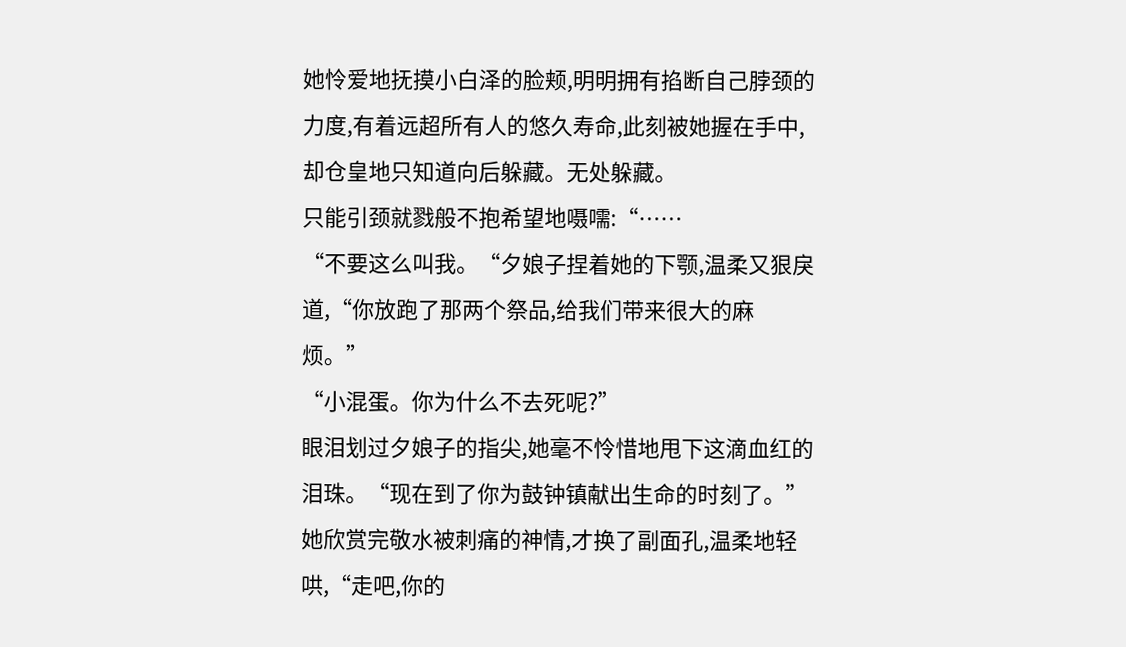她怜爱地抚摸小白泽的脸颊,明明拥有掐断自己脖颈的力度,有着远超所有人的悠久寿命,此刻被她握在手中,却仓皇地只知道向后躲藏。无处躲藏。
只能引颈就戮般不抱希望地嗫嚅:“……
“不要这么叫我。“夕娘子捏着她的下颚,温柔又狠戾道,“你放跑了那两个祭品,给我们带来很大的麻烦。”
“小混蛋。你为什么不去死呢?”
眼泪划过夕娘子的指尖,她毫不怜惜地甩下这滴血红的泪珠。“现在到了你为鼓钟镇献出生命的时刻了。”她欣赏完敬水被刺痛的神情,才换了副面孔,温柔地轻哄,“走吧,你的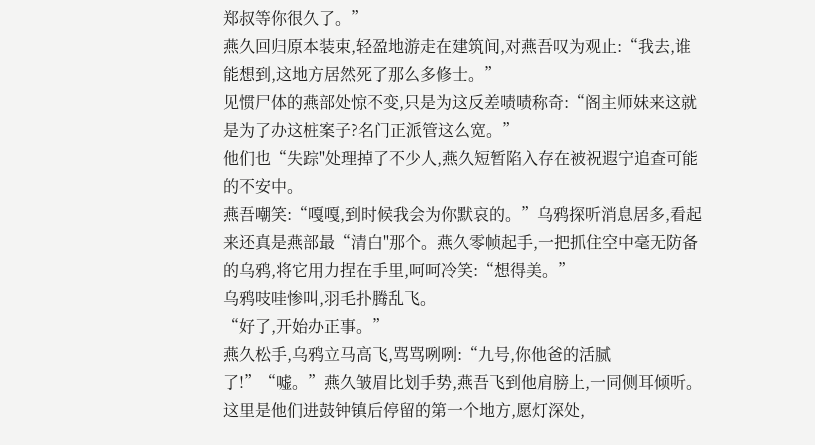郑叔等你很久了。”
燕久回归原本装束,轻盈地游走在建筑间,对燕吾叹为观止:“我去,谁能想到,这地方居然死了那么多修士。”
见惯尸体的燕部处惊不变,只是为这反差啧啧称奇:“阁主师妹来这就是为了办这桩案子?名门正派管这么宽。”
他们也“失踪"处理掉了不少人,燕久短暂陷入存在被祝遐宁追查可能的不安中。
燕吾嘲笑:“嘎嘎,到时候我会为你默哀的。”乌鸦探听消息居多,看起来还真是燕部最“清白"那个。燕久零帧起手,一把抓住空中毫无防备的乌鸦,将它用力捏在手里,呵呵冷笑:“想得美。”
乌鸦吱哇惨叫,羽毛扑腾乱飞。
“好了,开始办正事。”
燕久松手,乌鸦立马高飞,骂骂咧咧:“九号,你他爸的活腻了!”“嘘。”燕久皱眉比划手势,燕吾飞到他肩膀上,一同侧耳倾听。这里是他们进鼓钟镇后停留的第一个地方,愿灯深处,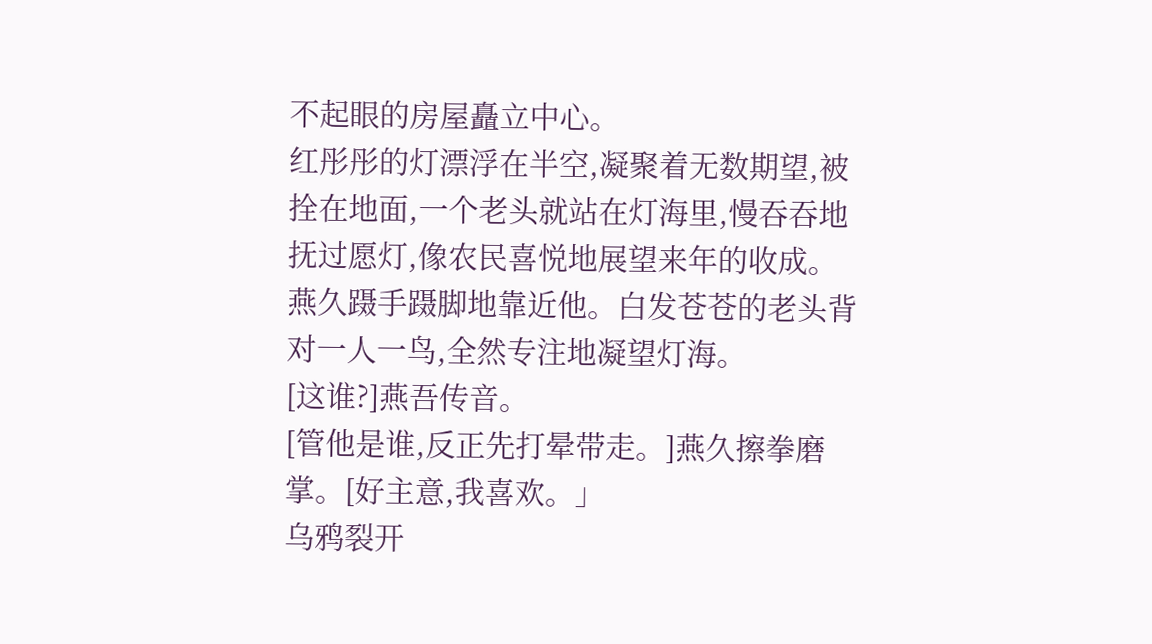不起眼的房屋矗立中心。
红彤彤的灯漂浮在半空,凝聚着无数期望,被拴在地面,一个老头就站在灯海里,慢吞吞地抚过愿灯,像农民喜悦地展望来年的收成。燕久蹑手蹑脚地靠近他。白发苍苍的老头背对一人一鸟,全然专注地凝望灯海。
[这谁?]燕吾传音。
[管他是谁,反正先打晕带走。]燕久擦拳磨掌。[好主意,我喜欢。」
乌鸦裂开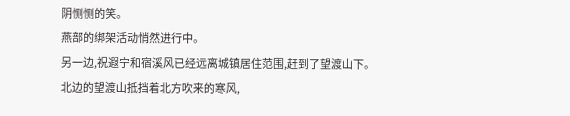阴恻恻的笑。
燕部的绑架活动悄然进行中。
另一边,祝遐宁和宿溪风已经远离城镇居住范围,赶到了望渡山下。北边的望渡山抵挡着北方吹来的寒风,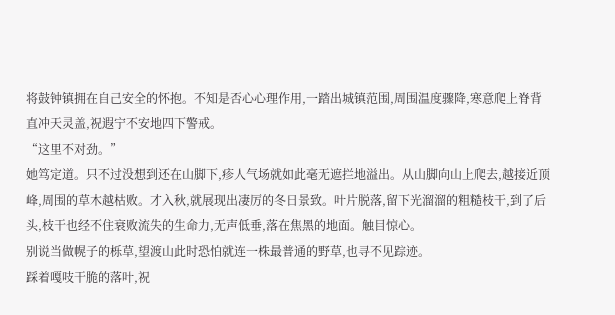将鼓钟镇拥在自己安全的怀抱。不知是否心心理作用,一踏出城镇范围,周围温度骤降,寒意爬上脊背直冲天灵盖,祝遐宁不安地四下警戒。
“这里不对劲。”
她笃定道。只不过没想到还在山脚下,疹人气场就如此毫无遮拦地溢出。从山脚向山上爬去,越接近顶峰,周围的草木越枯败。才入秋,就展现出凄厉的冬日景致。叶片脱落,留下光溜溜的粗糙枝干,到了后头,枝干也经不住衰败流失的生命力,无声低垂,落在焦黑的地面。触目惊心。
别说当做幌子的栎草,望渡山此时恐怕就连一株最普通的野草,也寻不见踪迹。
踩着嘎吱干脆的落叶,祝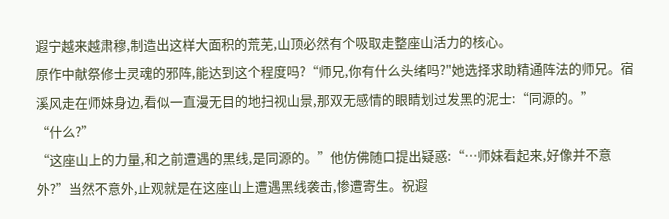遐宁越来越肃穆,制造出这样大面积的荒芜,山顶必然有个吸取走整座山活力的核心。
原作中献祭修士灵魂的邪阵,能达到这个程度吗?“师兄,你有什么头绪吗?"她选择求助精通阵法的师兄。宿溪风走在师妹身边,看似一直漫无目的地扫视山景,那双无感情的眼睛划过发黑的泥士:“同源的。”
“什么?”
“这座山上的力量,和之前遭遇的黑线,是同源的。”他仿佛随口提出疑惑:“…师妹看起来,好像并不意外?”当然不意外,止观就是在这座山上遭遇黑线袭击,惨遭寄生。祝遐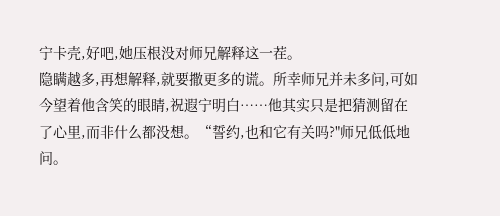宁卡壳,好吧,她压根没对师兄解释这一茬。
隐瞒越多,再想解释,就要撒更多的谎。所幸师兄并未多问,可如今望着他含笑的眼睛,祝遐宁明白……他其实只是把猜测留在了心里,而非什么都没想。“誓约,也和它有关吗?"师兄低低地问。